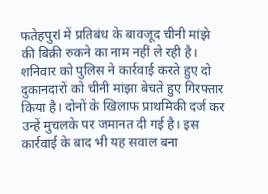फतेहपुरl में प्रतिबंध के बावजूद चीनी मांझे की बिक्री रुकने का नाम नहीं ले रही है। शनिवार को पुलिस ने कार्रवाई करते हुए दो दुकानदारों को चीनी मांझा बेचते हुए गिरफ्तार किया है। दोनों के खिलाफ प्राथमिकी दर्ज कर उन्हें मुचलके पर जमानत दी गई है। इस कार्रवाई के बाद भी यह सवाल बना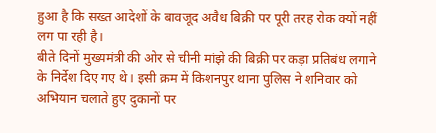हुआ है कि सख्त आदेशों के बावजूद अवैध बिक्री पर पूरी तरह रोक क्यों नहीं लग पा रही है।
बीते दिनों मुख्यमंत्री की ओर से चीनी मांझे की बिक्री पर कड़ा प्रतिबंध लगाने के निर्देश दिए गए थे। इसी क्रम में किशनपुर थाना पुलिस ने शनिवार को अभियान चलाते हुए दुकानों पर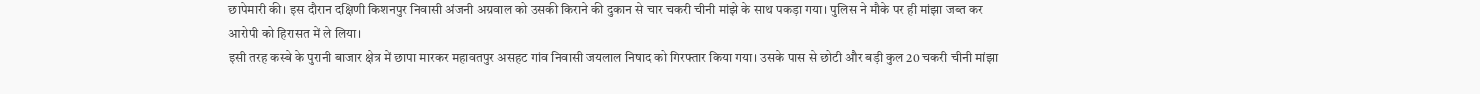छापेमारी की। इस दौरान दक्षिणी किशनपुर निवासी अंजनी अग्रवाल को उसकी किराने की दुकान से चार चकरी चीनी मांझे के साथ पकड़ा गया। पुलिस ने मौके पर ही मांझा जब्त कर आरोपी को हिरासत में ले लिया।
इसी तरह कस्बे के पुरानी बाजार क्षेत्र में छापा मारकर महावतपुर असहट गांव निवासी जयलाल निषाद को गिरफ्तार किया गया। उसके पास से छोटी और बड़ी कुल 20 चकरी चीनी मांझा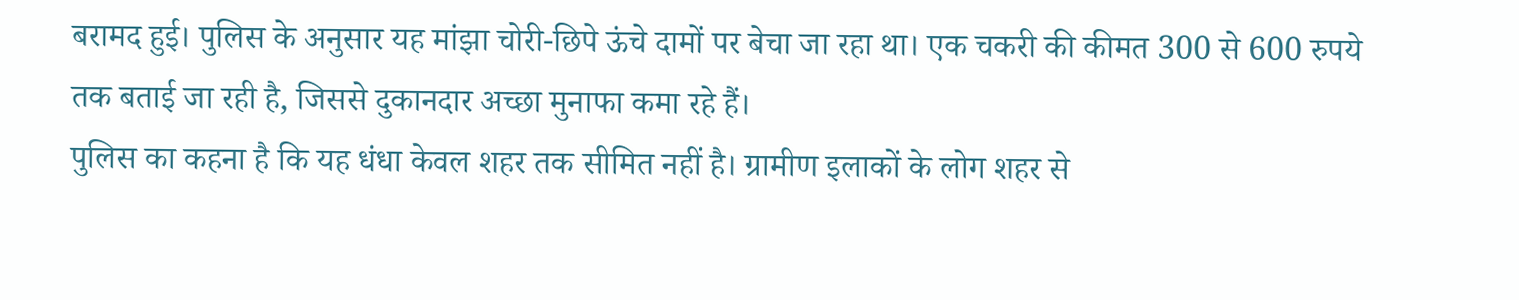बरामद हुई। पुलिस के अनुसार यह मांझा चोरी-छिपे ऊंचे दामों पर बेचा जा रहा था। एक चकरी की कीमत 300 से 600 रुपये तक बताई जा रही है, जिससे दुकानदार अच्छा मुनाफा कमा रहे हैं।
पुलिस का कहना है कि यह धंधा केवल शहर तक सीमित नहीं है। ग्रामीण इलाकों के लोग शहर से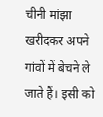चीनी मांझा खरीदकर अपने गांवों में बेचने ले जाते हैं। इसी को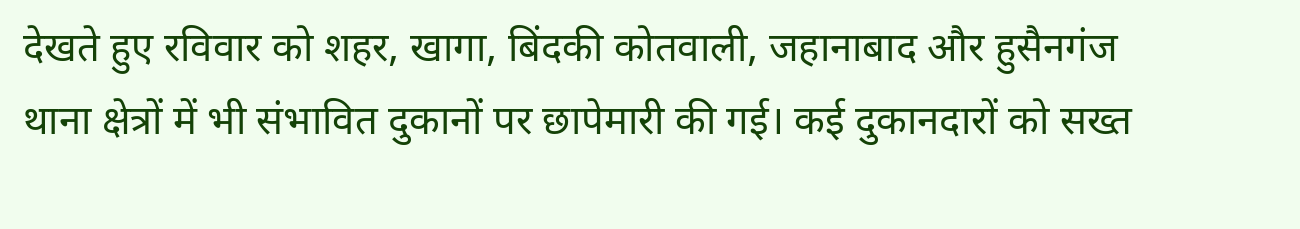देखते हुए रविवार को शहर, खागा, बिंदकी कोतवाली, जहानाबाद और हुसैनगंज थाना क्षेत्रों में भी संभावित दुकानों पर छापेमारी की गई। कई दुकानदारों को सख्त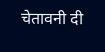चेतावनी दी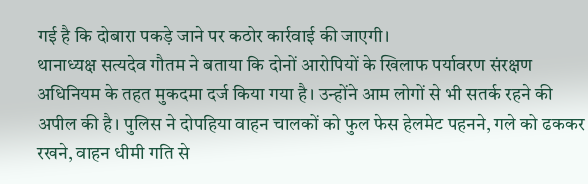गई है कि दोबारा पकड़े जाने पर कठोर कार्रवाई की जाएगी।
थानाध्यक्ष सत्यदेव गौतम ने बताया कि दोनों आरोपियों के खिलाफ पर्यावरण संरक्षण अधिनियम के तहत मुकदमा दर्ज किया गया है। उन्होंने आम लोगों से भी सतर्क रहने की अपील की है। पुलिस ने दोपहिया वाहन चालकों को फुल फेस हेलमेट पहनने, गले को ढककर रखने, वाहन धीमी गति से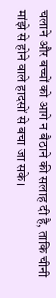चलाने और बच्चों को आगे न बैठाने की सलाह दी है, ताकि चीनी मांझे से होने वाले हादसों से बचा जा सके।